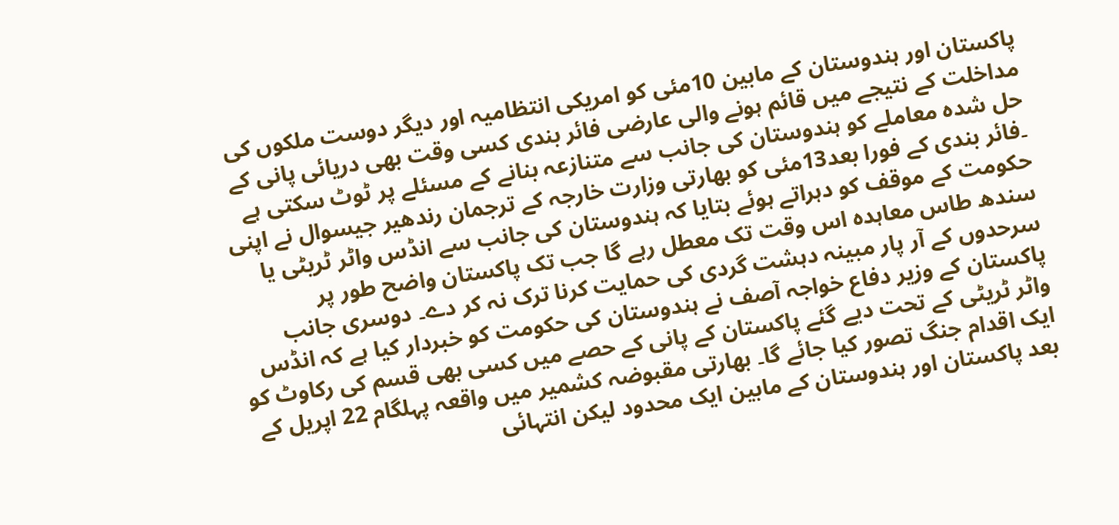پاکستان اور ہندوستان کے مابین 10مئی کو امریکی انتظامیہ اور دیگر دوست ملکوں کی مداخلت کے نتیجے میں قائم ہونے والی عارضی فائر بندی کسی وقت بھی دریائی پانی کے حل شدہ معاملے کو ہندوستان کی جانب سے متنازعہ بنانے کے مسئلے پر ٹوٹ سکتی ہے ۔فائر بندی کے فورا بعد13مئی کو بھارتی وزارت خارجہ کے ترجمان رندھیر جیسوال نے اپنی حکومت کے موقف کو دہراتے ہوئے بتایا کہ ہندوستان کی جانب سے انڈس واٹر ٹریٹی یا سندھ طاس معاہدہ اس وقت تک معطل رہے گا جب تک پاکستان واضح طور پر سرحدوں کے آر پار مبینہ دہشت گردی کی حمایت کرنا ترک نہ کر دے۔ دوسری جانب پاکستان کے وزیر دفاع خواجہ آصف نے ہندوستان کی حکومت کو خبردار کیا ہے کہ انڈس واٹر ٹریٹی کے تحت دیے گئے پاکستان کے پانی کے حصے میں کسی بھی قسم کی رکاوٹ کو ایک اقدام جنگ تصور کیا جائے گا۔ بھارتی مقبوضہ کشمیر میں واقعہ پہلگام 22 اپریل کے بعد پاکستان اور ہندوستان کے مابین ایک محدود لیکن انتہائی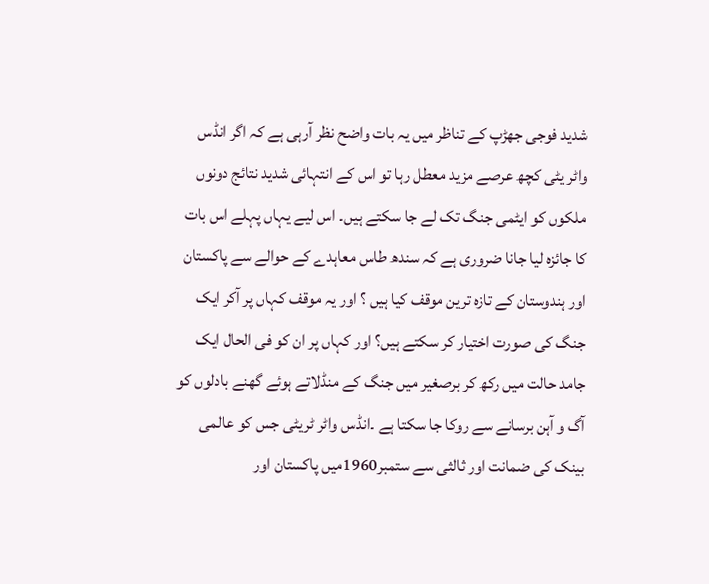شدید فوجی جھڑپ کے تناظر میں یہ بات واضح نظر آرہی ہے کہ اگر انڈس واٹر یٹی کچھ عرصے مزید معطل رہا تو اس کے انتہائی شدید نتائج دونوں ملکوں کو ایٹمی جنگ تک لے جا سکتے ہیں۔ اس لیے یہاں پہلے اس بات کا جائزہ لیا جانا ضروری ہے کہ سندھ طاس معاہدے کے حوالے سے پاکستان اور ہندوستان کے تازہ ترین موقف کیا ہیں ؟ اور یہ موقف کہاں پر آکر ایک جنگ کی صورت اختیار کر سکتے ہیں؟ اور کہاں پر ان کو فی الحال ایک جامد حالت میں رکھ کر برصغیر میں جنگ کے منڈلاتے ہوئے گھنے بادلوں کو آگ و آہن برسانے سے روکا جا سکتا ہے ۔انڈس واٹر ٹریٹی جس کو عالمی بینک کی ضمانت اور ثالثی سے ستمبر1960میں پاکستان اور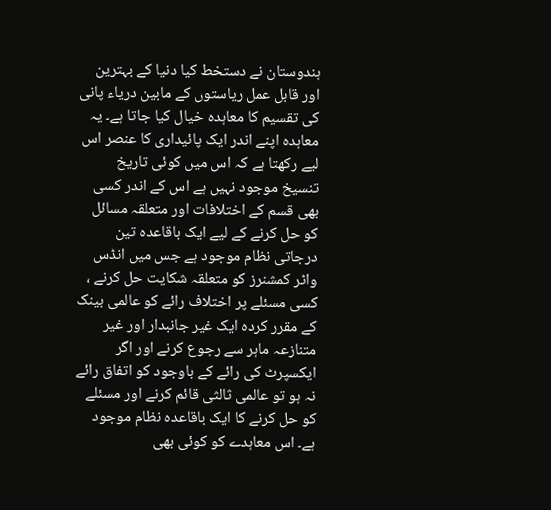ہندوستان نے دستخط کیا دنیا کے بہترین اور قابل عمل ریاستوں کے مابین دریاء پانی کی تقسیم کا معاہدہ خیال کیا جاتا ہے۔ یہ معاہدہ اپنے اندر ایک پائیداری کا عنصر اس لیے رکھتا ہے کہ اس میں کوئی تاریخ تنسیخ موجود نہیں ہے اس کے اندر کسی بھی قسم کے اختلافات اور متعلقہ مسائل کو حل کرنے کے لیے ایک باقاعدہ تین درجاتی نظام موجود ہے جس میں انڈس واٹر کمشنرز کو متعلقہ شکایت حل کرنے ، کسی مسئلے پر اختلاف رائے کو عالمی بینک کے مقرر کردہ ایک غیر جانبدار اور غیر متنازعہ ماہر سے رجوع کرنے اور اگر ایکسپرٹ کی رائے کے باوجود کو اتفاق رائے نہ ہو تو عالمی ثالثی قائم کرنے اور مسئلے کو حل کرنے کا ایک باقاعدہ نظام موجود ہے۔ اس معاہدے کو کوئی بھی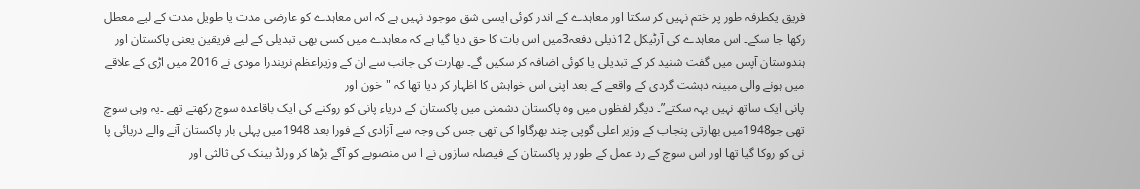فریق یکطرفہ طور پر ختم نہیں کر سکتا اور معاہدے کے اندر کوئی ایسی شق موجود نہیں ہے کہ اس معاہدے کو عارضی مدت یا طویل مدت کے لیے معطل رکھا جا سکے۔ اس معاہدے کی آرٹیکل 12ذیلی دفعہ3میں اس بات کا حق دیا گیا ہے کہ معاہدے میں کسی بھی تبدیلی کے لیے فریقین یعنی پاکستان اور ہندوستان آپس میں گفت شنید کر کے تبدیلی یا کوئی اضافہ کر سکیں گے۔ بھارت کی جانب سے ان کے وزیراعظم نریندرا مودی نے 2016 میں اڑی کے علاقے میں ہونے والی مبینہ دہشت گردی کے واقعے کے بعد اپنی اس خواہش کا اظہار کر دیا تھا کہ "خون اور
پانی ایک ساتھ نہیں بہہ سکتے”۔ دیگر لفظوں میں وہ پاکستان دشمنی میں پاکستان کے دریاء پانی کو روکنے کی ایک باقاعدہ سوچ رکھتے تھے ۔یہ وہی سوچ تھی جو1948میں بھارتی پنجاب کے وزیر اعلی گوپی چند بھرگاوا کی تھی جس کی وجہ سے آزادی کے فورا بعد 1948میں پہلی بار پاکستان آنے والے دریائی پا نی کو روکا گیا تھا اور اس سوچ کے رد عمل کے طور پر پاکستان کے فیصلہ سازوں نے ا س منصوبے کو آگے بڑھا کر ورلڈ بینک کی ثالثی اور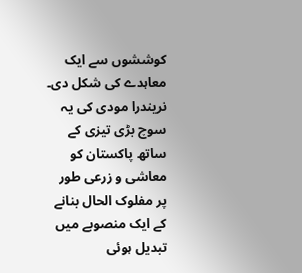کوششوں سے ایک معاہدے کی شکل دی۔ نریندرا مودی کی یہ سوچ بڑی تیزی کے ساتھ پاکستان کو معاشی و زرعی طور پر مفلوک الحال بنانے کے ایک منصوبے میں تبدیل ہوئی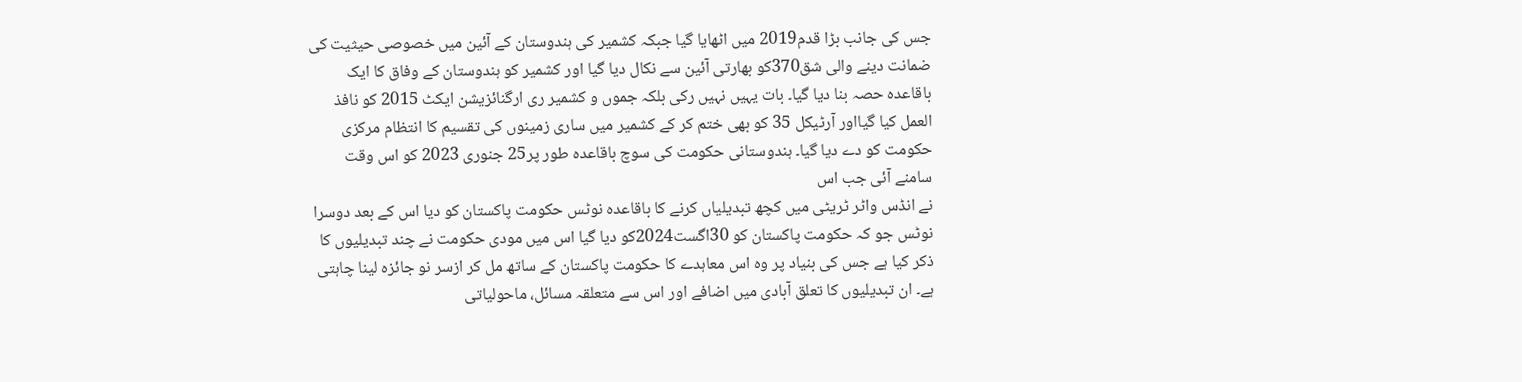جس کی جانب بڑا قدم2019 میں اٹھایا گیا جبکہ کشمیر کی ہندوستان کے آئین میں خصوصی حیثیت کی ضمانت دینے والی شق370کو بھارتی آئین سے نکال دیا گیا اور کشمیر کو ہندوستان کے وفاق کا ایک باقاعدہ حصہ بنا دیا گیا۔ بات یہیں نہیں رکی بلکہ جموں و کشمیر ری ارگنائزیشن ایکٹ 2015 کو نافذ العمل کیا گیااور آرٹیکل 35 کو بھی ختم کر کے کشمیر میں ساری زمینوں کی تقسیم کا انتظام مرکزی حکومت کو دے دیا گیا۔ ہندوستانی حکومت کی سوچ باقاعدہ طور پر25 جنوری 2023 کو اس وقت سامنے آئی جب اس
نے انڈس واٹر ٹریٹی میں کچھ تبدیلیاں کرنے کا باقاعدہ نوٹس حکومت پاکستان کو دیا اس کے بعد دوسرا نوٹس جو کہ حکومت پاکستان کو 30اگست2024کو دیا گیا اس میں مودی حکومت نے چند تبدیلیوں کا ذکر کیا ہے جس کی بنیاد پر وہ اس معاہدے کا حکومت پاکستان کے ساتھ مل کر ازسر نو جائزہ لینا چاہتی ہے۔ ان تبدیلیوں کا تعلق آبادی میں اضافے اور اس سے متعلقہ مسائل، ماحولیاتی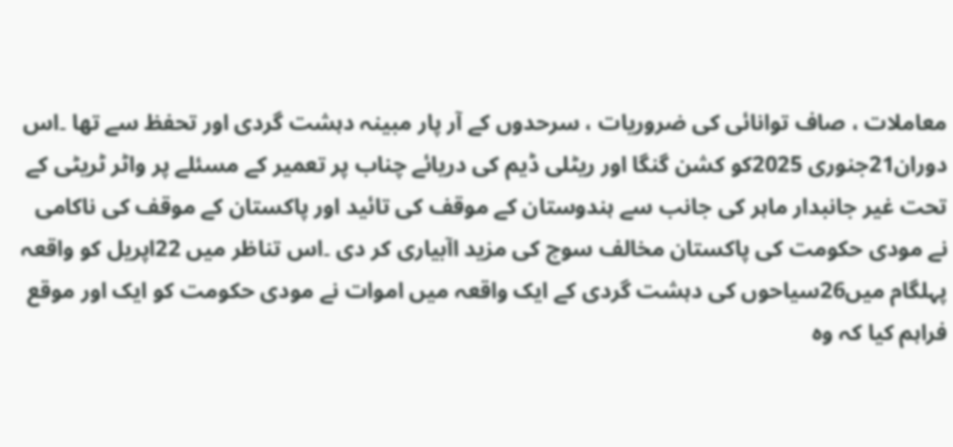معاملات ، صاف توانائی کی ضروریات ، سرحدوں کے آر پار مبینہ دہشت گردی اور تحفظ سے تھا ۔اس دوران21جنوری 2025کو کشن گنگا اور ریٹلی ڈیم کی دریائے چناب پر تعمیر کے مسئلے پر واٹر ٹریٹی کے تحت غیر جانبدار ماہر کی جانب سے ہندوستان کے موقف کی تائید اور پاکستان کے موقف کی ناکامی نے مودی حکومت کی پاکستان مخالف سوچ کی مزید اآبیاری کر دی ۔اس تناظر میں 22اپریل کو واقعہ پہلگام میں26سیاحوں کی دہشت گردی کے ایک واقعہ میں اموات نے مودی حکومت کو ایک اور موقع فراہم کیا کہ وہ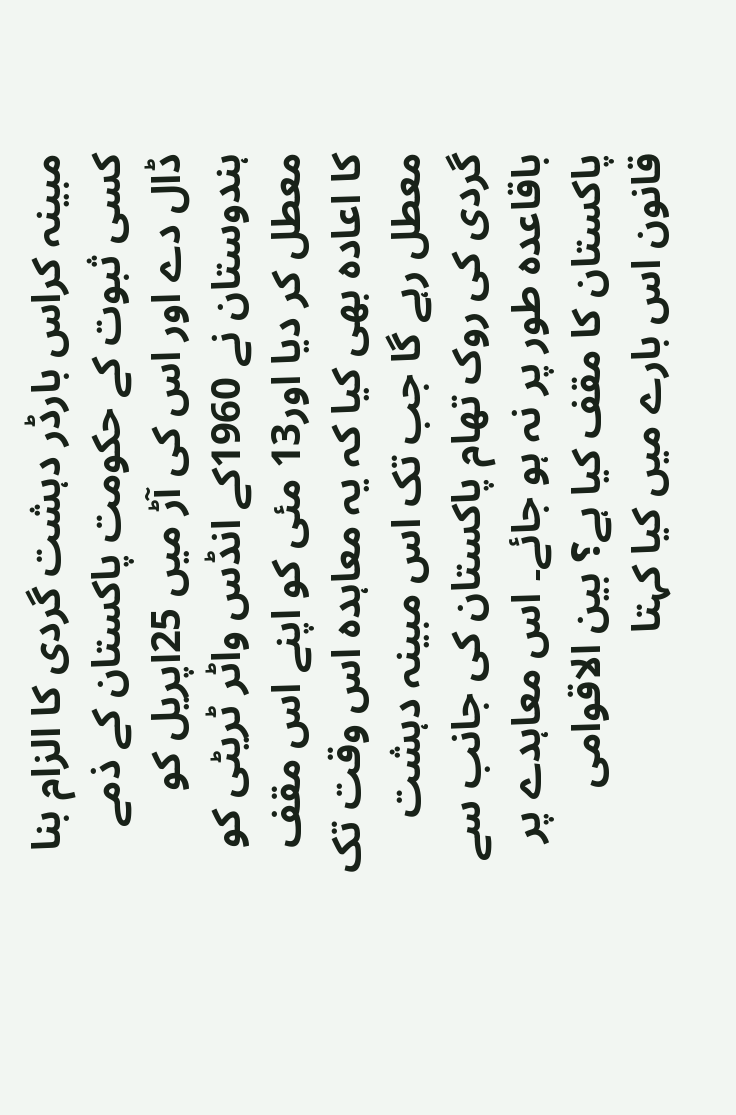مبینہ کراس بارڈر دہشت گردی کا الزام بنا کسی ثبوت کے حکومت پاکستان کے ذمے ڈال دے اور اس کی آڑ میں 25اپریل کو ہندوستان نے 1960کے انڈس واٹر ٹریٹی کو معطل کر دیا اور13 مئی کو اپنے اس مقف کا اعادہ بھی کیا کہ یہ معاہدہ اس وقت تک معطل رہے گا جب تک اس مبینہ دہشت گردی کی روک تھام پاکستان کی جانب سے باقاعدہ طور پر نہ ہو جائے۔ اس معاہدے پر پاکستان کا مقف کیا ہے؟ بین الاقوامی قانون اس بارے میں کیا کہتا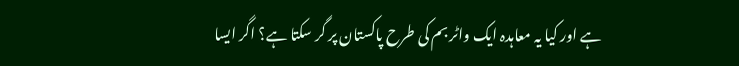ہے اور کیا یہ معاہدہ ایک واٹر بم کی طرح پاکستان پر گر سکتا ہے؟ اگر ایسا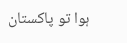ہوا تو پاکستان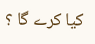کیا کرے گا ؟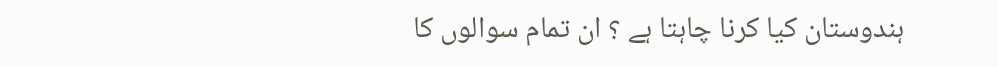ہندوستان کیا کرنا چاہتا ہے ؟ ان تمام سوالوں کا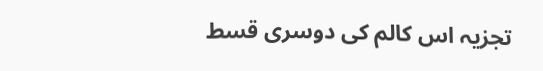تجزیہ اس کالم کی دوسری قسط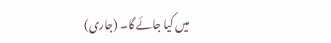میں کیا جائے گا۔ (جاری)